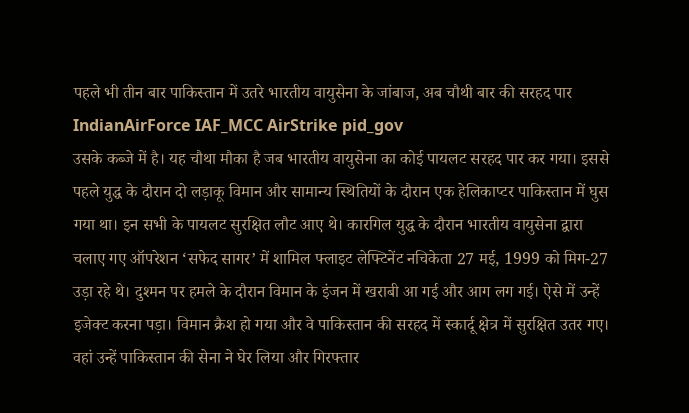पहले भी तीन बार पाकिस्तान में उतरे भारतीय वायुसेना के जांबाज, अब चौथी बार की सरहद पार IndianAirForce IAF_MCC AirStrike pid_gov
उसके कब्जे में है। यह चौथा मौका है जब भारतीय वायुसेना का कोई पायलट सरहद पार कर गया। इससे पहले युद्ध के दौरान दो लड़ाकू विमान और सामान्य स्थितियों के दौरान एक हेलिकाप्टर पाकिस्तान में घुस गया था। इन सभी के पायलट सुरक्षित लौट आए थे। कारगिल युद्ध के दौरान भारतीय वायुसेना द्वारा चलाए गए ऑपरेशन ‘सफेद सागर’ में शामिल फ्लाइट लेफ्टिनेंट नचिकेता 27 मई, 1999 को मिग-27 उड़ा रहे थे। दुश्मन पर हमले के दौरान विमान के इंजन में खराबी आ गई और आग लग गई। ऐसे में उन्हें इजेक्ट करना पड़ा। विमान क्रैश हो गया और वे पाकिस्तान की सरहद में स्कार्दू क्षेत्र में सुरक्षित उतर गए। वहां उन्हें पाकिस्तान की सेना ने घेर लिया और गिरफ्तार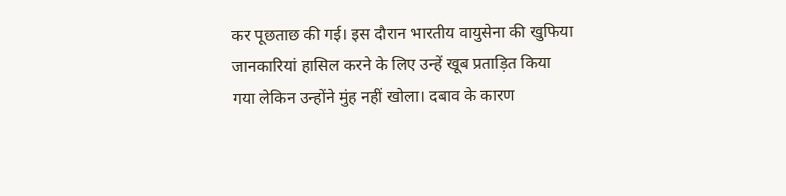कर पूछताछ की गई। इस दौरान भारतीय वायुसेना की खुफिया जानकारियां हासिल करने के लिए उन्हें खूब प्रताड़ित किया गया लेकिन उन्होंने मुंह नहीं खोला। दबाव के कारण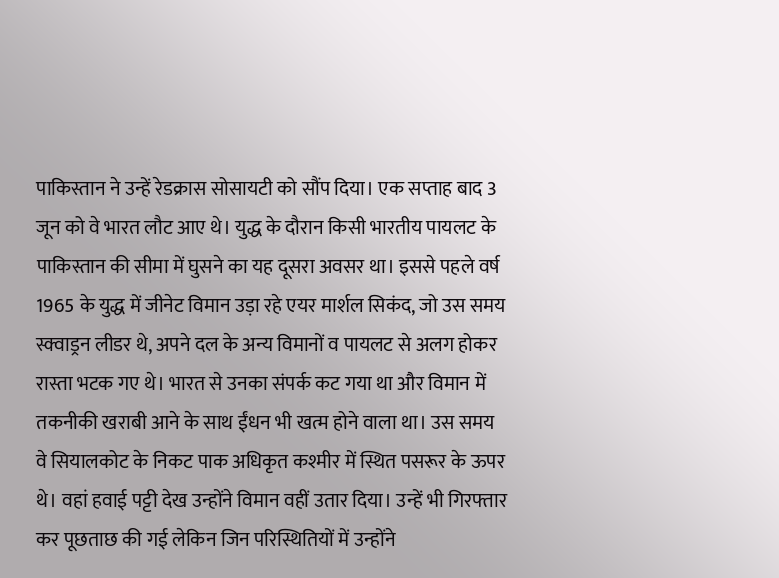पाकिस्तान ने उन्हें रेडक्रास सोसायटी को सौंप दिया। एक सप्ताह बाद 3 जून को वे भारत लौट आए थे। युद्ध के दौरान किसी भारतीय पायलट के पाकिस्तान की सीमा में घुसने का यह दूसरा अवसर था। इससे पहले वर्ष 1965 के युद्ध में जीनेट विमान उड़ा रहे एयर मार्शल सिकंद, जो उस समय स्क्वाड्रन लीडर थे, अपने दल के अन्य विमानों व पायलट से अलग होकर रास्ता भटक गए थे। भारत से उनका संपर्क कट गया था और विमान में तकनीकी खराबी आने के साथ ईंधन भी खत्म होने वाला था। उस समय वे सियालकोट के निकट पाक अधिकृत कश्मीर में स्थित पसरूर के ऊपर थे। वहां हवाई पट्टी देख उन्होंने विमान वहीं उतार दिया। उन्हें भी गिरफ्तार कर पूछताछ की गई लेकिन जिन परिस्थितियों में उन्होंने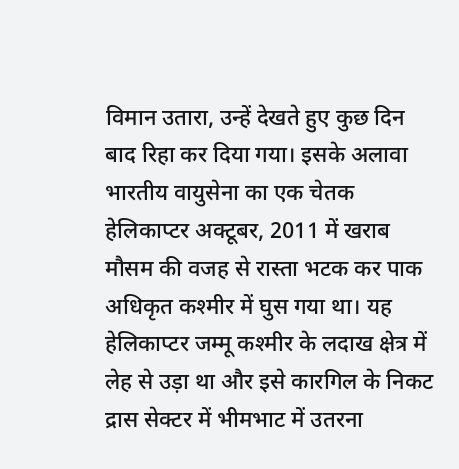विमान उतारा, उन्हें देखते हुए कुछ दिन बाद रिहा कर दिया गया। इसके अलावा भारतीय वायुसेना का एक चेतक हेलिकाप्टर अक्टूबर, 2011 में खराब मौसम की वजह से रास्ता भटक कर पाक अधिकृत कश्मीर में घुस गया था। यह हेलिकाप्टर जम्मू कश्मीर के लदाख क्षेत्र में लेह से उड़ा था और इसे कारगिल के निकट द्रास सेक्टर में भीमभाट में उतरना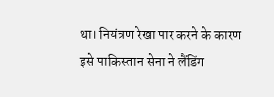था। नियंत्रण रेखा पार करने के कारण इसे पाकिस्तान सेना ने लैंडिंग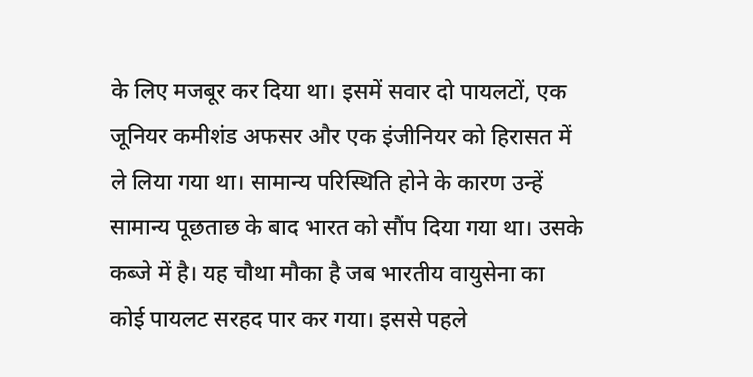के लिए मजबूर कर दिया था। इसमें सवार दो पायलटों, एक जूनियर कमीशंड अफसर और एक इंजीनियर को हिरासत में ले लिया गया था। सामान्य परिस्थिति होने के कारण उन्हें सामान्य पूछताछ के बाद भारत को सौंप दिया गया था। उसके कब्जे में है। यह चौथा मौका है जब भारतीय वायुसेना का कोई पायलट सरहद पार कर गया। इससे पहले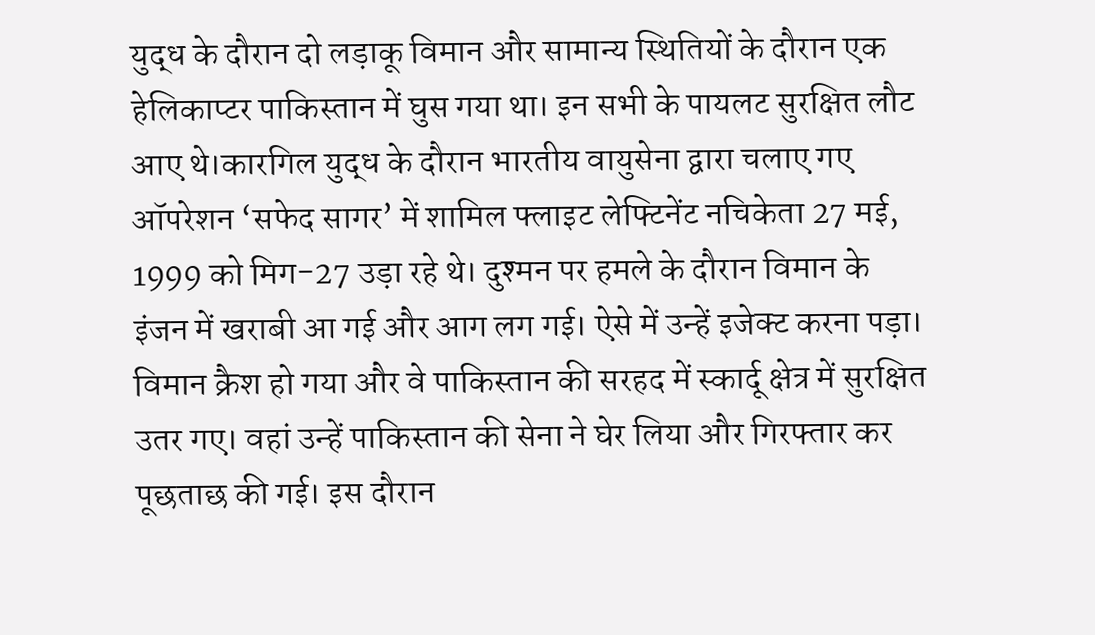युद्ध के दौरान दो लड़ाकू विमान और सामान्य स्थितियों के दौरान एक हेलिकाप्टर पाकिस्तान में घुस गया था। इन सभी के पायलट सुरक्षित लौट आए थे।कारगिल युद्ध के दौरान भारतीय वायुसेना द्वारा चलाए गए ऑपरेशन ‘सफेद सागर’ में शामिल फ्लाइट लेफ्टिनेंट नचिकेता 27 मई, 1999 को मिग-27 उड़ा रहे थे। दुश्मन पर हमले के दौरान विमान के इंजन में खराबी आ गई और आग लग गई। ऐसे में उन्हें इजेक्ट करना पड़ा। विमान क्रैश हो गया और वे पाकिस्तान की सरहद में स्कार्दू क्षेत्र में सुरक्षित उतर गए। वहां उन्हें पाकिस्तान की सेना ने घेर लिया और गिरफ्तार कर पूछताछ की गई। इस दौरान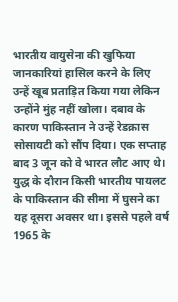भारतीय वायुसेना की खुफिया जानकारियां हासिल करने के लिए उन्हें खूब प्रताड़ित किया गया लेकिन उन्होंने मुंह नहीं खोला। दबाव के कारण पाकिस्तान ने उन्हें रेडक्रास सोसायटी को सौंप दिया। एक सप्ताह बाद 3 जून को वे भारत लौट आए थे। युद्ध के दौरान किसी भारतीय पायलट के पाकिस्तान की सीमा में घुसने का यह दूसरा अवसर था। इससे पहले वर्ष 1965 के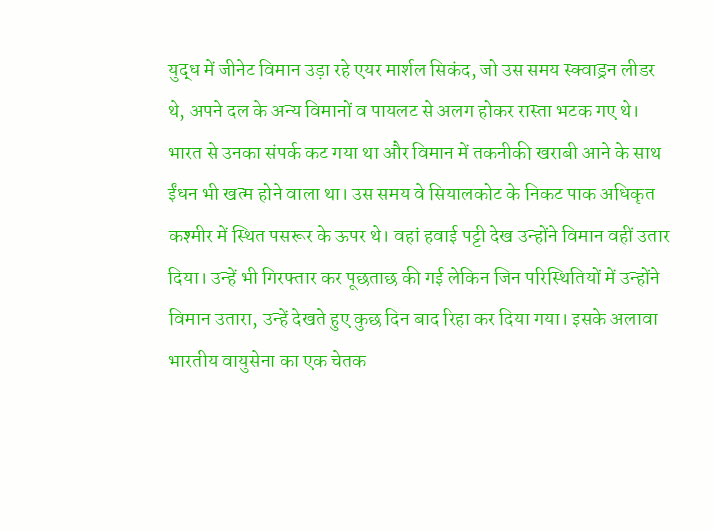युद्ध में जीनेट विमान उड़ा रहे एयर मार्शल सिकंद, जो उस समय स्क्वाड्रन लीडर थे, अपने दल के अन्य विमानों व पायलट से अलग होकर रास्ता भटक गए थे। भारत से उनका संपर्क कट गया था और विमान में तकनीकी खराबी आने के साथ ईंधन भी खत्म होने वाला था। उस समय वे सियालकोट के निकट पाक अधिकृत कश्मीर में स्थित पसरूर के ऊपर थे। वहां हवाई पट्टी देख उन्होंने विमान वहीं उतार दिया। उन्हें भी गिरफ्तार कर पूछताछ की गई लेकिन जिन परिस्थितियों में उन्होंने विमान उतारा, उन्हें देखते हुए कुछ दिन बाद रिहा कर दिया गया। इसके अलावा भारतीय वायुसेना का एक चेतक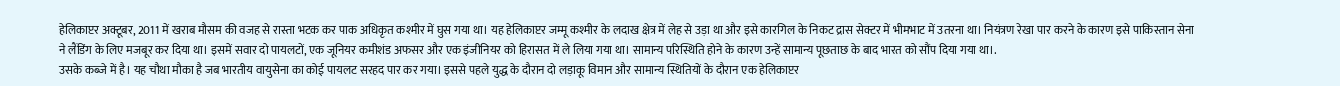हेलिकाप्टर अक्टूबर, 2011 में खराब मौसम की वजह से रास्ता भटक कर पाक अधिकृत कश्मीर में घुस गया था। यह हेलिकाप्टर जम्मू कश्मीर के लदाख क्षेत्र में लेह से उड़ा था और इसे कारगिल के निकट द्रास सेक्टर में भीमभाट में उतरना था। नियंत्रण रेखा पार करने के कारण इसे पाकिस्तान सेना ने लैंडिंग के लिए मजबूर कर दिया था। इसमें सवार दो पायलटों, एक जूनियर कमीशंड अफसर और एक इंजीनियर को हिरासत में ले लिया गया था। सामान्य परिस्थिति होने के कारण उन्हें सामान्य पूछताछ के बाद भारत को सौंप दिया गया था।.
उसके कब्जे में है। यह चौथा मौका है जब भारतीय वायुसेना का कोई पायलट सरहद पार कर गया। इससे पहले युद्ध के दौरान दो लड़ाकू विमान और सामान्य स्थितियों के दौरान एक हेलिकाप्टर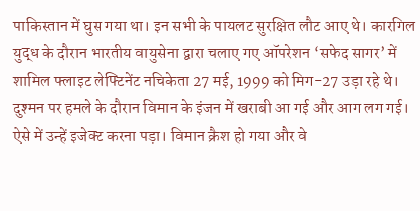पाकिस्तान में घुस गया था। इन सभी के पायलट सुरक्षित लौट आए थे। कारगिल युद्ध के दौरान भारतीय वायुसेना द्वारा चलाए गए ऑपरेशन ‘सफेद सागर’ में शामिल फ्लाइट लेफ्टिनेंट नचिकेता 27 मई, 1999 को मिग-27 उड़ा रहे थे। दुश्मन पर हमले के दौरान विमान के इंजन में खराबी आ गई और आग लग गई। ऐसे में उन्हें इजेक्ट करना पड़ा। विमान क्रैश हो गया और वे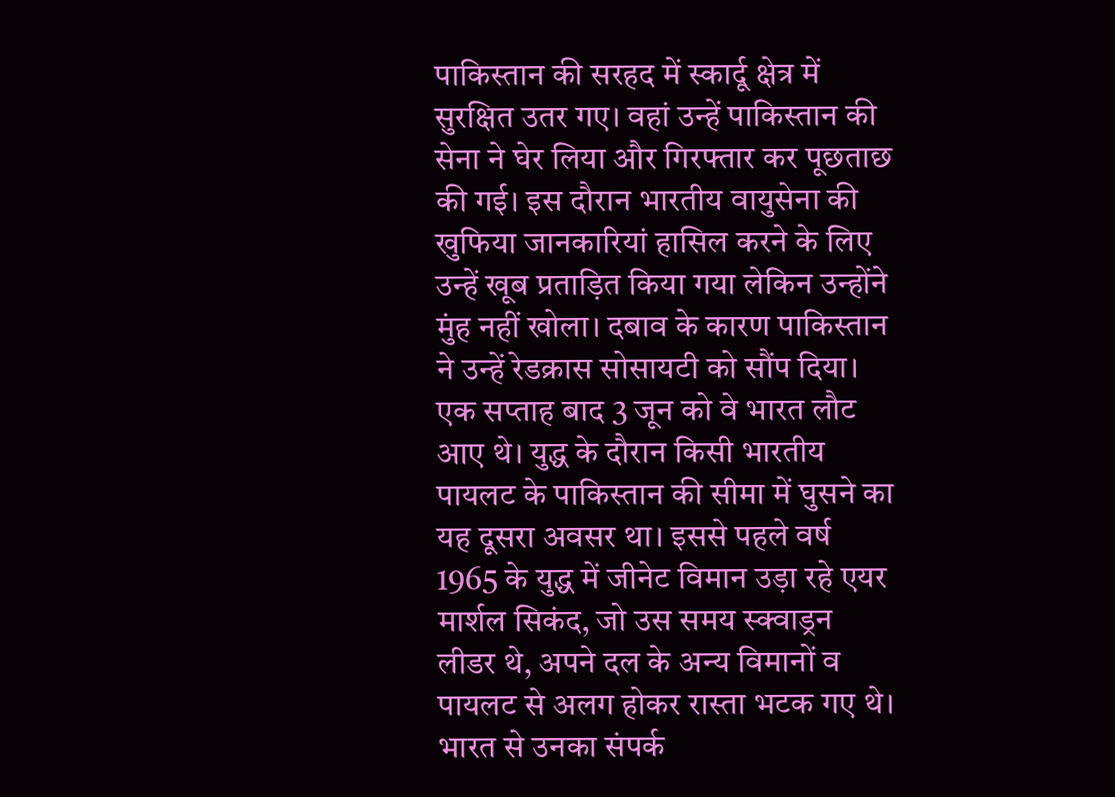पाकिस्तान की सरहद में स्कार्दू क्षेत्र में सुरक्षित उतर गए। वहां उन्हें पाकिस्तान की सेना ने घेर लिया और गिरफ्तार कर पूछताछ की गई। इस दौरान भारतीय वायुसेना की खुफिया जानकारियां हासिल करने के लिए उन्हें खूब प्रताड़ित किया गया लेकिन उन्होंने मुंह नहीं खोला। दबाव के कारण पाकिस्तान ने उन्हें रेडक्रास सोसायटी को सौंप दिया। एक सप्ताह बाद 3 जून को वे भारत लौट आए थे। युद्ध के दौरान किसी भारतीय पायलट के पाकिस्तान की सीमा में घुसने का यह दूसरा अवसर था। इससे पहले वर्ष 1965 के युद्ध में जीनेट विमान उड़ा रहे एयर मार्शल सिकंद, जो उस समय स्क्वाड्रन लीडर थे, अपने दल के अन्य विमानों व पायलट से अलग होकर रास्ता भटक गए थे। भारत से उनका संपर्क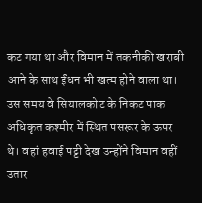कट गया था और विमान में तकनीकी खराबी आने के साथ ईंधन भी खत्म होने वाला था। उस समय वे सियालकोट के निकट पाक अधिकृत कश्मीर में स्थित पसरूर के ऊपर थे। वहां हवाई पट्टी देख उन्होंने विमान वहीं उतार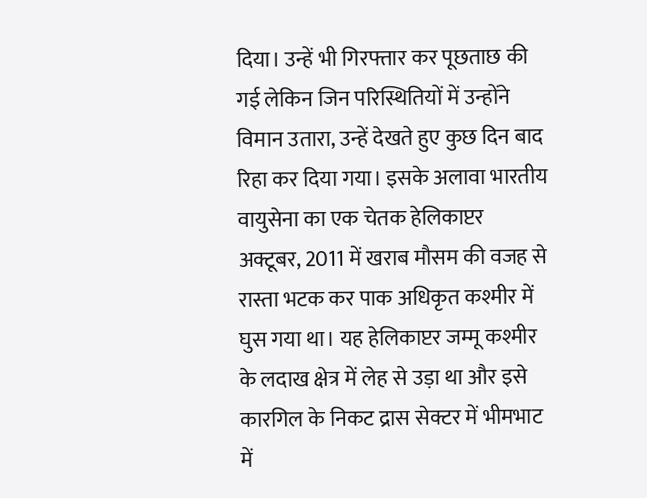दिया। उन्हें भी गिरफ्तार कर पूछताछ की गई लेकिन जिन परिस्थितियों में उन्होंने विमान उतारा, उन्हें देखते हुए कुछ दिन बाद रिहा कर दिया गया। इसके अलावा भारतीय वायुसेना का एक चेतक हेलिकाप्टर अक्टूबर, 2011 में खराब मौसम की वजह से रास्ता भटक कर पाक अधिकृत कश्मीर में घुस गया था। यह हेलिकाप्टर जम्मू कश्मीर के लदाख क्षेत्र में लेह से उड़ा था और इसे कारगिल के निकट द्रास सेक्टर में भीमभाट में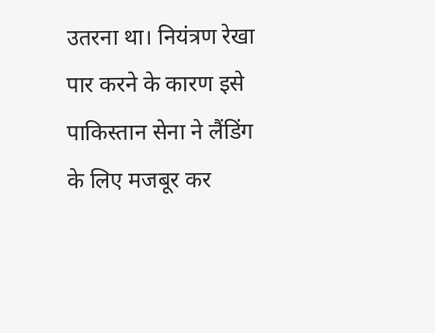उतरना था। नियंत्रण रेखा पार करने के कारण इसे पाकिस्तान सेना ने लैंडिंग के लिए मजबूर कर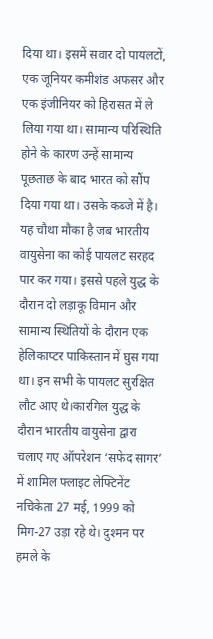दिया था। इसमें सवार दो पायलटों, एक जूनियर कमीशंड अफसर और एक इंजीनियर को हिरासत में ले लिया गया था। सामान्य परिस्थिति होने के कारण उन्हें सामान्य पूछताछ के बाद भारत को सौंप दिया गया था। उसके कब्जे में है। यह चौथा मौका है जब भारतीय वायुसेना का कोई पायलट सरहद पार कर गया। इससे पहले युद्ध के दौरान दो लड़ाकू विमान और सामान्य स्थितियों के दौरान एक हेलिकाप्टर पाकिस्तान में घुस गया था। इन सभी के पायलट सुरक्षित लौट आए थे।कारगिल युद्ध के दौरान भारतीय वायुसेना द्वारा चलाए गए ऑपरेशन ‘सफेद सागर’ में शामिल फ्लाइट लेफ्टिनेंट नचिकेता 27 मई, 1999 को मिग-27 उड़ा रहे थे। दुश्मन पर हमले के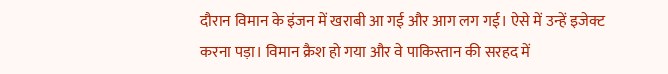दौरान विमान के इंजन में खराबी आ गई और आग लग गई। ऐसे में उन्हें इजेक्ट करना पड़ा। विमान क्रैश हो गया और वे पाकिस्तान की सरहद में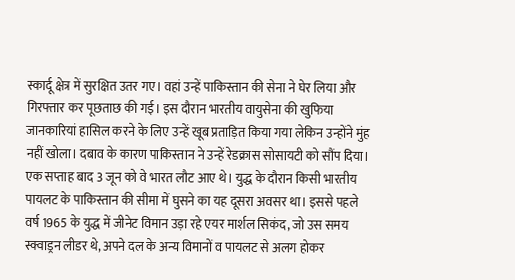स्कार्दू क्षेत्र में सुरक्षित उतर गए। वहां उन्हें पाकिस्तान की सेना ने घेर लिया और गिरफ्तार कर पूछताछ की गई। इस दौरान भारतीय वायुसेना की खुफिया जानकारियां हासिल करने के लिए उन्हें खूब प्रताड़ित किया गया लेकिन उन्होंने मुंह नहीं खोला। दबाव के कारण पाकिस्तान ने उन्हें रेडक्रास सोसायटी को सौंप दिया। एक सप्ताह बाद 3 जून को वे भारत लौट आए थे। युद्ध के दौरान किसी भारतीय पायलट के पाकिस्तान की सीमा में घुसने का यह दूसरा अवसर था। इससे पहले वर्ष 1965 के युद्ध में जीनेट विमान उड़ा रहे एयर मार्शल सिकंद, जो उस समय स्क्वाड्रन लीडर थे, अपने दल के अन्य विमानों व पायलट से अलग होकर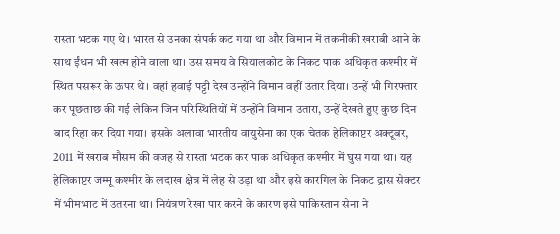रास्ता भटक गए थे। भारत से उनका संपर्क कट गया था और विमान में तकनीकी खराबी आने के साथ ईंधन भी खत्म होने वाला था। उस समय वे सियालकोट के निकट पाक अधिकृत कश्मीर में स्थित पसरूर के ऊपर थे। वहां हवाई पट्टी देख उन्होंने विमान वहीं उतार दिया। उन्हें भी गिरफ्तार कर पूछताछ की गई लेकिन जिन परिस्थितियों में उन्होंने विमान उतारा, उन्हें देखते हुए कुछ दिन बाद रिहा कर दिया गया। इसके अलावा भारतीय वायुसेना का एक चेतक हेलिकाप्टर अक्टूबर, 2011 में खराब मौसम की वजह से रास्ता भटक कर पाक अधिकृत कश्मीर में घुस गया था। यह हेलिकाप्टर जम्मू कश्मीर के लदाख क्षेत्र में लेह से उड़ा था और इसे कारगिल के निकट द्रास सेक्टर में भीमभाट में उतरना था। नियंत्रण रेखा पार करने के कारण इसे पाकिस्तान सेना ने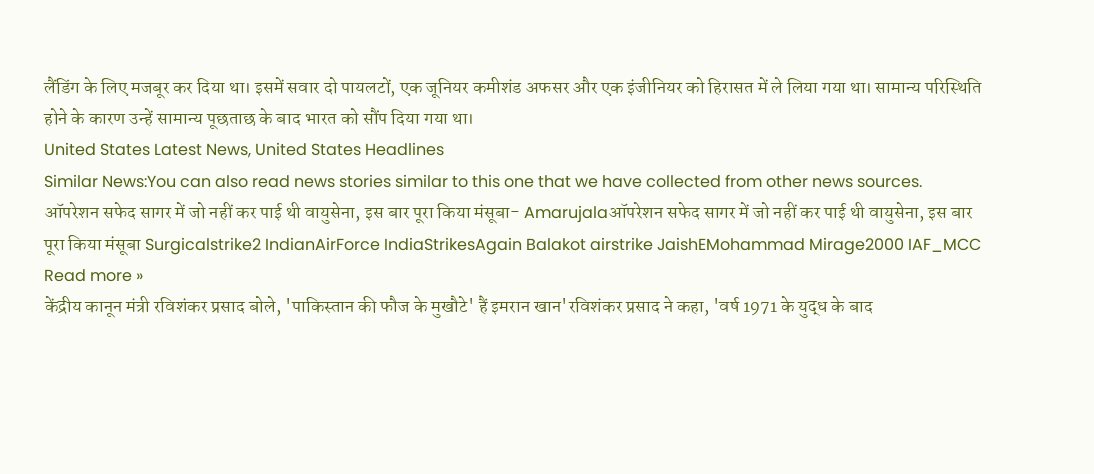लैंडिंग के लिए मजबूर कर दिया था। इसमें सवार दो पायलटों, एक जूनियर कमीशंड अफसर और एक इंजीनियर को हिरासत में ले लिया गया था। सामान्य परिस्थिति होने के कारण उन्हें सामान्य पूछताछ के बाद भारत को सौंप दिया गया था।
United States Latest News, United States Headlines
Similar News:You can also read news stories similar to this one that we have collected from other news sources.
ऑपरेशन सफेद सागर में जो नहीं कर पाई थी वायुसेना, इस बार पूरा किया मंसूबा- Amarujalaऑपरेशन सफेद सागर में जो नहीं कर पाई थी वायुसेना, इस बार पूरा किया मंसूबा Surgicalstrike2 IndianAirForce IndiaStrikesAgain Balakot airstrike JaishEMohammad Mirage2000 IAF_MCC
Read more »
केंद्रीय कानून मंत्री रविशंकर प्रसाद बोले, 'पाकिस्तान की फौज के मुखौटे' हैं इमरान खान'रविशंकर प्रसाद ने कहा, 'वर्ष 1971 के युद्ध के बाद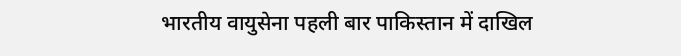भारतीय वायुसेना पहली बार पाकिस्तान में दाखिल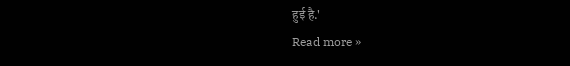हुई है.'
Read more »